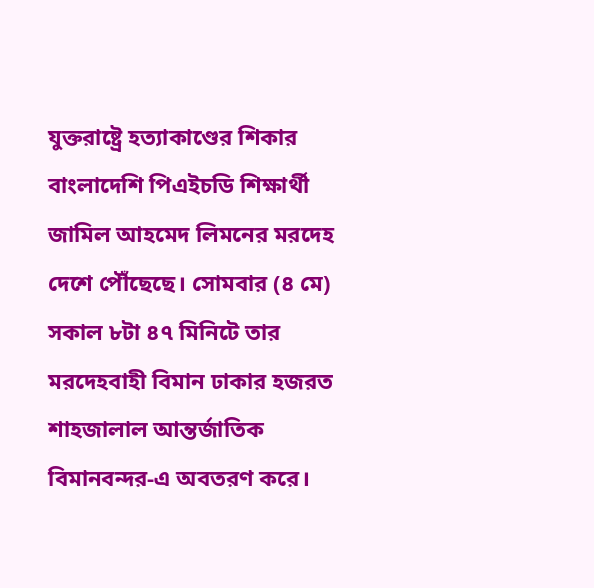যুক্তরাষ্ট্রে হত্যাকাণ্ডের শিকার বাংলাদেশি পিএইচডি শিক্ষার্থী জামিল আহমেদ লিমনের মরদেহ দেশে পৌঁছেছে। সোমবার (৪ মে) সকাল ৮টা ৪৭ মিনিটে তার মরদেহবাহী বিমান ঢাকার হজরত শাহজালাল আন্তর্জাতিক বিমানবন্দর-এ অবতরণ করে।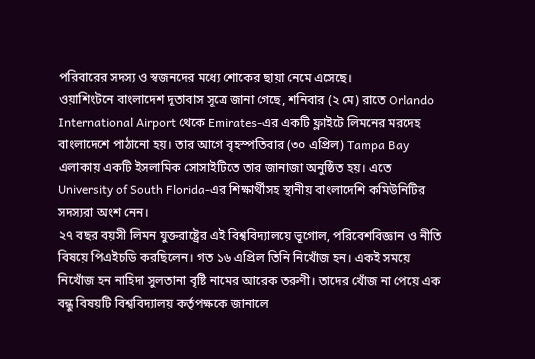পরিবারের সদস্য ও স্বজনদের মধ্যে শোকের ছায়া নেমে এসেছে।
ওয়াশিংটনে বাংলাদেশ দূতাবাস সূত্রে জানা গেছে, শনিবার (২ মে) রাতে Orlando International Airport থেকে Emirates-এর একটি ফ্লাইটে লিমনের মরদেহ বাংলাদেশে পাঠানো হয়। তার আগে বৃহস্পতিবার (৩০ এপ্রিল) Tampa Bay এলাকায় একটি ইসলামিক সোসাইটিতে তার জানাজা অনুষ্ঠিত হয়। এতে University of South Florida-এর শিক্ষার্থীসহ স্থানীয় বাংলাদেশি কমিউনিটির সদস্যরা অংশ নেন।
২৭ বছর বয়সী লিমন যুক্তরাষ্ট্রের এই বিশ্ববিদ্যালয়ে ভূগোল, পরিবেশবিজ্ঞান ও নীতি বিষয়ে পিএইচডি করছিলেন। গত ১৬ এপ্রিল তিনি নিখোঁজ হন। একই সময়ে নিখোঁজ হন নাহিদা সুলতানা বৃষ্টি নামের আরেক তরুণী। তাদের খোঁজ না পেয়ে এক বন্ধু বিষয়টি বিশ্ববিদ্যালয় কর্তৃপক্ষকে জানালে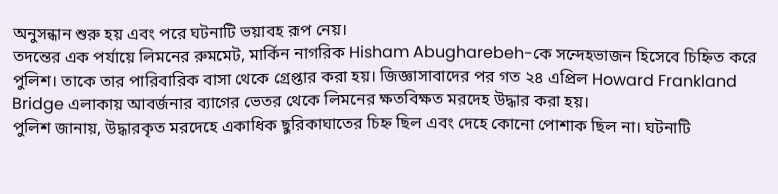অনুসন্ধান শুরু হয় এবং পরে ঘটনাটি ভয়াবহ রূপ নেয়।
তদন্তের এক পর্যায়ে লিমনের রুমমেট, মার্কিন নাগরিক Hisham Abugharebeh-কে সন্দেহভাজন হিসেবে চিহ্নিত করে পুলিশ। তাকে তার পারিবারিক বাসা থেকে গ্রেপ্তার করা হয়। জিজ্ঞাসাবাদের পর গত ২৪ এপ্রিল Howard Frankland Bridge এলাকায় আবর্জনার ব্যাগের ভেতর থেকে লিমনের ক্ষতবিক্ষত মরদেহ উদ্ধার করা হয়।
পুলিশ জানায়, উদ্ধারকৃত মরদেহে একাধিক ছুরিকাঘাতের চিহ্ন ছিল এবং দেহে কোনো পোশাক ছিল না। ঘটনাটি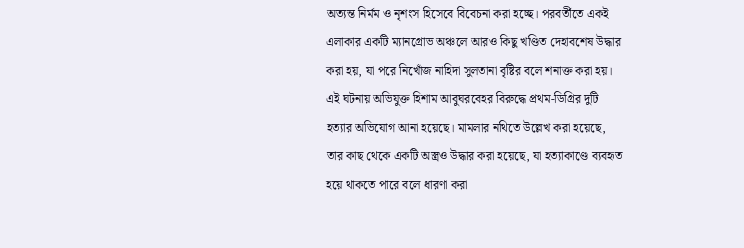অত্যন্ত নির্মম ও নৃশংস হিসেবে বিবেচনা করা হচ্ছে। পরবর্তীতে একই এলাকার একটি ম্যানগ্রোভ অঞ্চলে আরও কিছু খণ্ডিত দেহাবশেষ উদ্ধার করা হয়, যা পরে নিখোঁজ নাহিদা সুলতানা বৃষ্টির বলে শনাক্ত করা হয়।
এই ঘটনায় অভিযুক্ত হিশাম আবুঘরবেহর বিরুদ্ধে প্রথম-ডিগ্রির দুটি হত্যার অভিযোগ আনা হয়েছে। মামলার নথিতে উল্লেখ করা হয়েছে, তার কাছ থেকে একটি অস্ত্রও উদ্ধার করা হয়েছে, যা হত্যাকাণ্ডে ব্যবহৃত হয়ে থাকতে পারে বলে ধারণা করা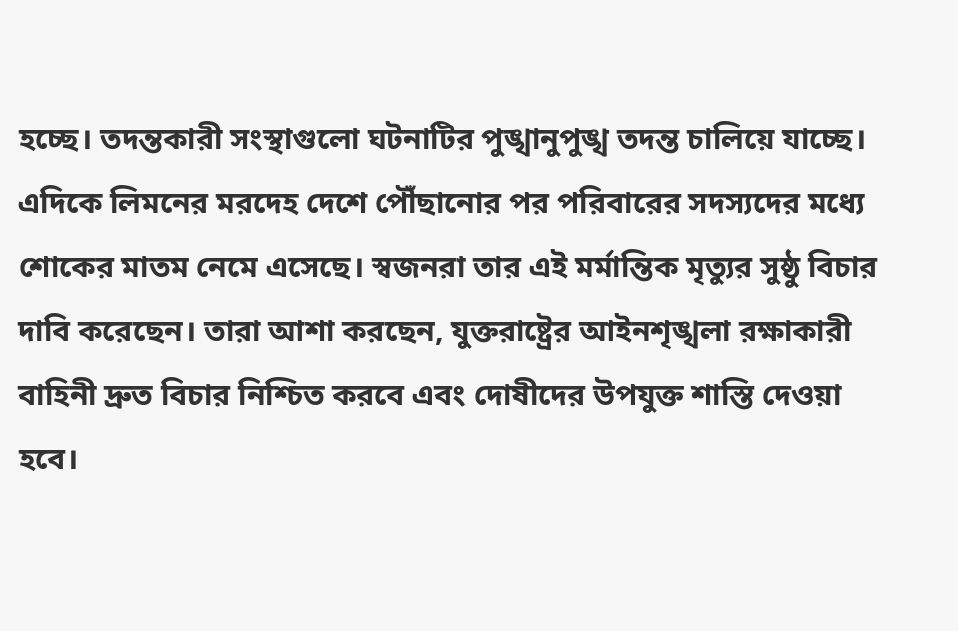হচ্ছে। তদন্তকারী সংস্থাগুলো ঘটনাটির পুঙ্খানুপুঙ্খ তদন্ত চালিয়ে যাচ্ছে।
এদিকে লিমনের মরদেহ দেশে পৌঁছানোর পর পরিবারের সদস্যদের মধ্যে শোকের মাতম নেমে এসেছে। স্বজনরা তার এই মর্মান্তিক মৃত্যুর সুষ্ঠু বিচার দাবি করেছেন। তারা আশা করছেন, যুক্তরাষ্ট্রের আইনশৃঙ্খলা রক্ষাকারী বাহিনী দ্রুত বিচার নিশ্চিত করবে এবং দোষীদের উপযুক্ত শাস্তি দেওয়া হবে।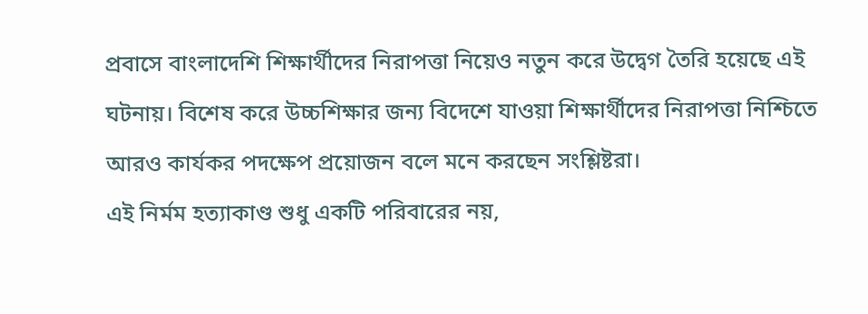প্রবাসে বাংলাদেশি শিক্ষার্থীদের নিরাপত্তা নিয়েও নতুন করে উদ্বেগ তৈরি হয়েছে এই ঘটনায়। বিশেষ করে উচ্চশিক্ষার জন্য বিদেশে যাওয়া শিক্ষার্থীদের নিরাপত্তা নিশ্চিতে আরও কার্যকর পদক্ষেপ প্রয়োজন বলে মনে করছেন সংশ্লিষ্টরা।
এই নির্মম হত্যাকাণ্ড শুধু একটি পরিবারের নয়,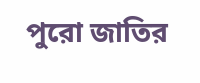পুরো জাতির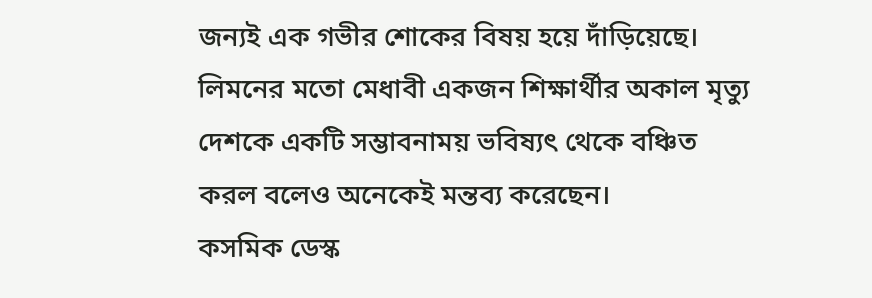জন্যই এক গভীর শোকের বিষয় হয়ে দাঁড়িয়েছে। লিমনের মতো মেধাবী একজন শিক্ষার্থীর অকাল মৃত্যু দেশকে একটি সম্ভাবনাময় ভবিষ্যৎ থেকে বঞ্চিত করল বলেও অনেকেই মন্তব্য করেছেন।
কসমিক ডেস্ক